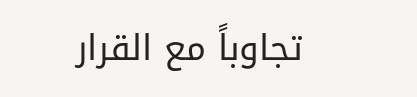تجاوباً مع القرار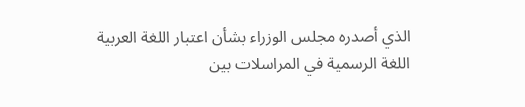الذي أصدره مجلس الوزراء بشأن اعتبار اللغة العربية اللغة الرسمية في المراسلات بين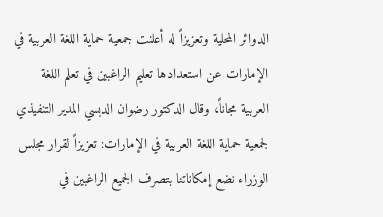الدوائر المحلية وتعزيزاً له أعلنت جمعية حماية اللغة العربية في الإمارات عن استعدادها تعليم الراغبين في تعلم اللغة العربية مجاناً، وقال الدكتور رضوان الدبسي المدير التنفيذي لجمعية حماية اللغة العربية في الإمارات: تعزيزاً لقرار مجلس الوزراء نضع إمكاناتنا بتصرف الجميع الراغبين في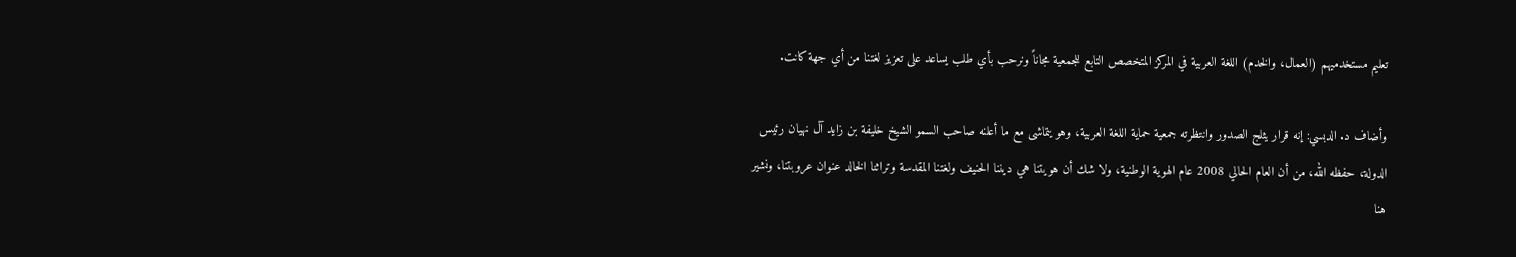تعليم مستخدميهم (العمال، والخدم) اللغة العربية في المركز المتخصص التابع للجمعية مجاناً ونرحب بأي طلب يساعد على تعزيز لغتنا من أي جهة كانت.

وأضاف د. الدبسي: إنه قرار يثلج الصدور وانتظرته جمعية حماية اللغة العربية، وهو يتماشى مع ما أعلنه صاحب السمو الشيخ خليفة بن زايد آل نهيان رئيس الدولة، حفظه الله، من أن العام الحالي 2008 عام الهوية الوطنية، ولا شك أن هويتنا هي ديننا الحنيف ولغتنا المقدسة وتراثنا الخالد عنوان عروبتنا، ونشير هنا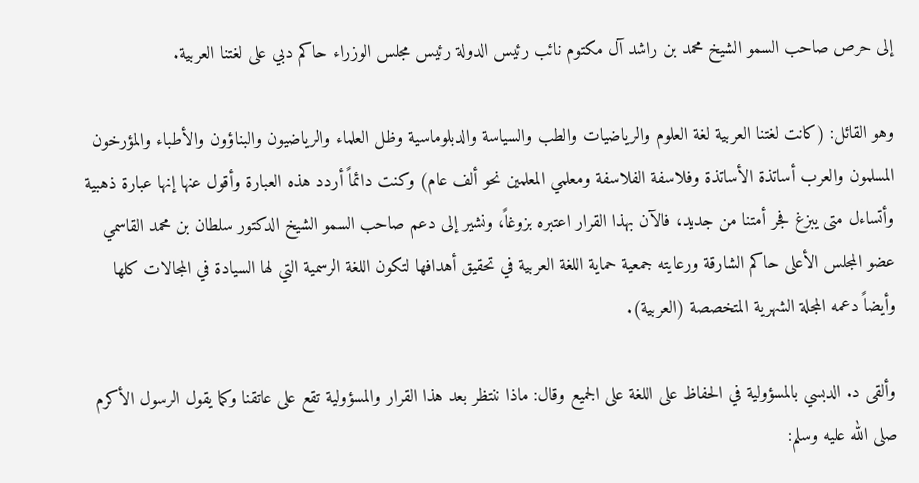إلى حرص صاحب السمو الشيخ محمد بن راشد آل مكتوم نائب رئيس الدولة رئيس مجلس الوزراء حاكم دبي على لغتنا العربية.

وهو القائل: (كانت لغتنا العربية لغة العلوم والرياضيات والطب والسياسة والدبلوماسية وظل العلماء والرياضيون والبناؤون والأطباء والمؤرخون المسلمون والعرب أساتذة الأساتذة وفلاسفة الفلاسفة ومعلمي المعلمين نحو ألف عام) وكنت دائماً أردد هذه العبارة وأقول عنها إنها عبارة ذهبية وأتساءل متى يبزغ فجر أمتنا من جديد، فالآن بهذا القرار اعتبره بزوغاً، ونشير إلى دعم صاحب السمو الشيخ الدكتور سلطان بن محمد القاسمي عضو المجلس الأعلى حاكم الشارقة ورعايته جمعية حماية اللغة العربية في تحقيق أهدافها لتكون اللغة الرسمية التي لها السيادة في المجالات كلها وأيضاً دعمه المجلة الشهرية المتخصصة (العربية).

وألقى د. الدبسي بالمسؤولية في الحفاظ على اللغة على الجميع وقال: ماذا ننتظر بعد هذا القرار والمسؤولية تقع على عاتقنا وكما يقول الرسول الأكرم صلى الله عليه وسلم: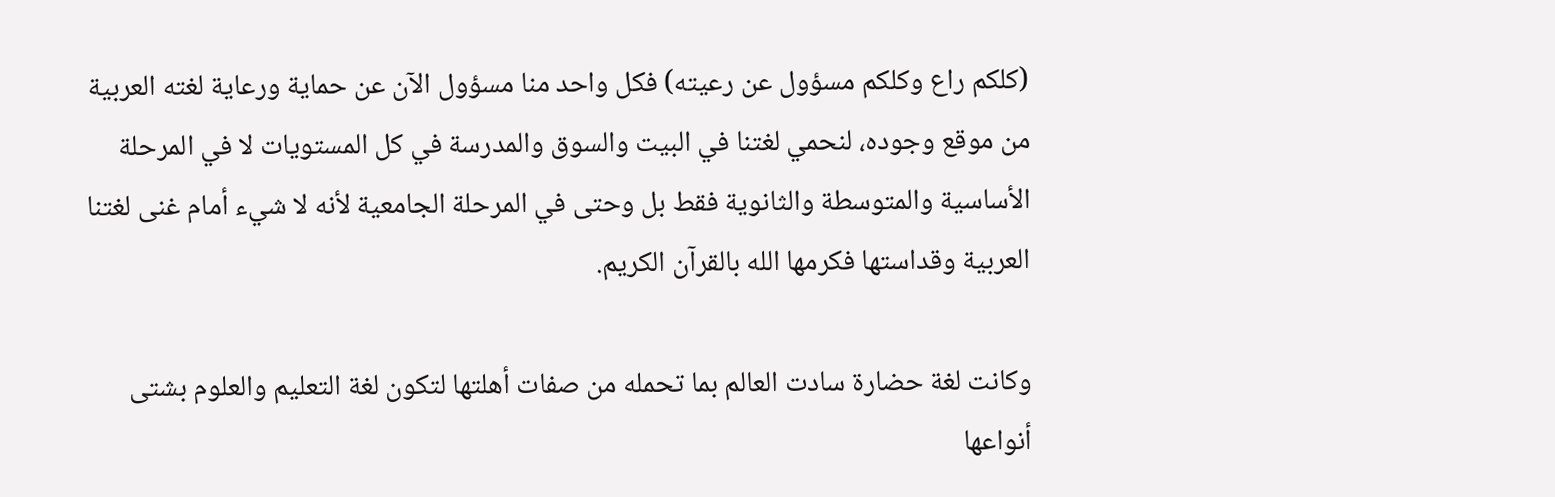(كلكم راع وكلكم مسؤول عن رعيته) فكل واحد منا مسؤول الآن عن حماية ورعاية لغته العربية من موقع وجوده، لنحمي لغتنا في البيت والسوق والمدرسة في كل المستويات لا في المرحلة الأساسية والمتوسطة والثانوية فقط بل وحتى في المرحلة الجامعية لأنه لا شيء أمام غنى لغتنا العربية وقداستها فكرمها الله بالقرآن الكريم.

وكانت لغة حضارة سادت العالم بما تحمله من صفات أهلتها لتكون لغة التعليم والعلوم بشتى أنواعها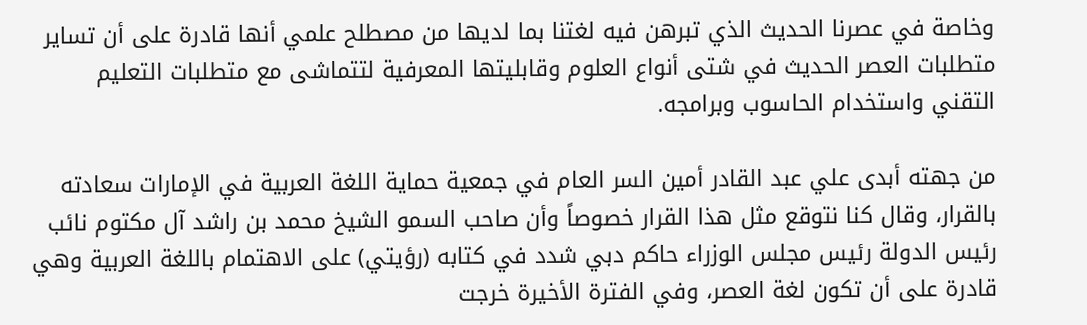وخاصة في عصرنا الحديث الذي تبرهن فيه لغتنا بما لديها من مصطلح علمي أنها قادرة على أن تساير متطلبات العصر الحديث في شتى أنواع العلوم وقابليتها المعرفية لتتماشى مع متطلبات التعليم التقني واستخدام الحاسوب وبرامجه.

من جهته أبدى علي عبد القادر أمين السر العام في جمعية حماية اللغة العربية في الإمارات سعادته بالقرار، وقال كنا نتوقع مثل هذا القرار خصوصاً وأن صاحب السمو الشيخ محمد بن راشد آل مكتوم نائب رئيس الدولة رئيس مجلس الوزراء حاكم دبي شدد في كتابه (رؤيتي) على الاهتمام باللغة العربية وهي قادرة على أن تكون لغة العصر، وفي الفترة الأخيرة خرجت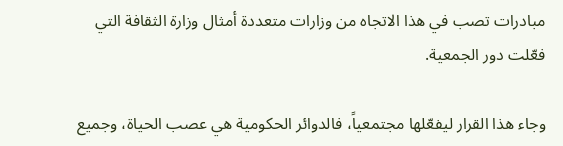مبادرات تصب في هذا الاتجاه من وزارات متعددة أمثال وزارة الثقافة التي فعّلت دور الجمعية.

وجاء هذا القرار ليفعّلها مجتمعياً، فالدوائر الحكومية هي عصب الحياة، وجميع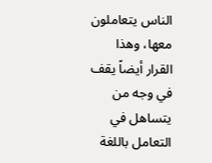الناس يتعاملون معها، وهذا القرار أيضاً يقف في وجه من يتساهل في التعامل باللغة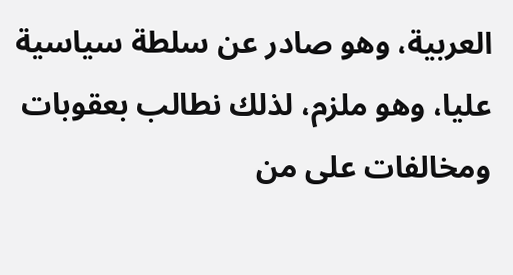العربية، وهو صادر عن سلطة سياسية عليا، وهو ملزم، لذلك نطالب بعقوبات ومخالفات على من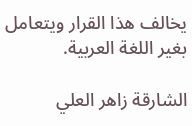يخالف هذا القرار ويتعامل بغير اللغة العربية.

الشارقة زاهر العلي